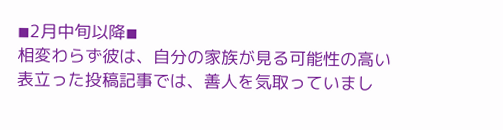◾2月中旬以降◾
相変わらず彼は、自分の家族が見る可能性の高い
表立った投稿記事では、善人を気取っていまし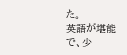た。
英語が堪能で、少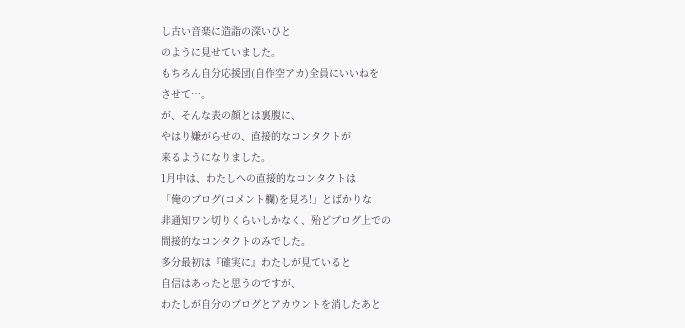し古い音楽に造詣の深いひと
のように見せていました。
もちろん自分応援団(自作空アカ)全員にいいねを
させて…。
が、そんな表の顔とは裏腹に、
やはり嫌がらせの、直接的なコンタクトが
来るようになりました。
1月中は、わたしへの直接的なコンタクトは
「俺のブログ(コメント欄)を見ろ!」とばかりな
非通知ワン切りくらいしかなく、殆どブログ上での
間接的なコンタクトのみでした。
多分最初は『確実に』わたしが見ていると
自信はあったと思うのですが、
わたしが自分のブログとアカウントを消したあと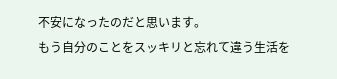不安になったのだと思います。
もう自分のことをスッキリと忘れて違う生活を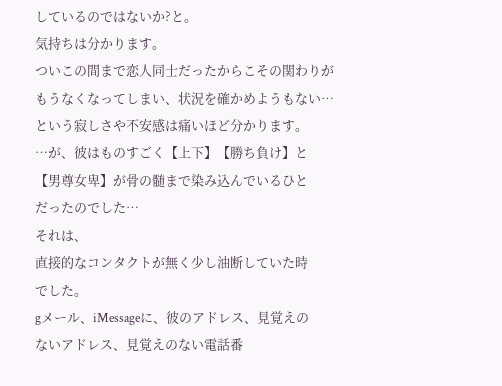しているのではないか?と。
気持ちは分かります。
ついこの間まで恋人同士だったからこその関わりが
もうなくなってしまい、状況を確かめようもない…
という寂しさや不安感は痛いほど分かります。
…が、彼はものすごく【上下】【勝ち負け】と
【男尊女卑】が骨の髄まで染み込んでいるひと
だったのでした…
それは、
直接的なコンタクトが無く少し油断していた時
でした。
gメール、iMessageに、彼のアドレス、見覚えの
ないアドレス、見覚えのない電話番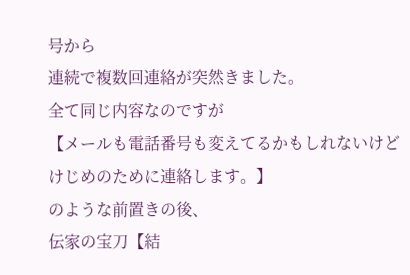号から
連続で複数回連絡が突然きました。
全て同じ内容なのですが
【メールも電話番号も変えてるかもしれないけど
けじめのために連絡します。】
のような前置きの後、
伝家の宝刀【結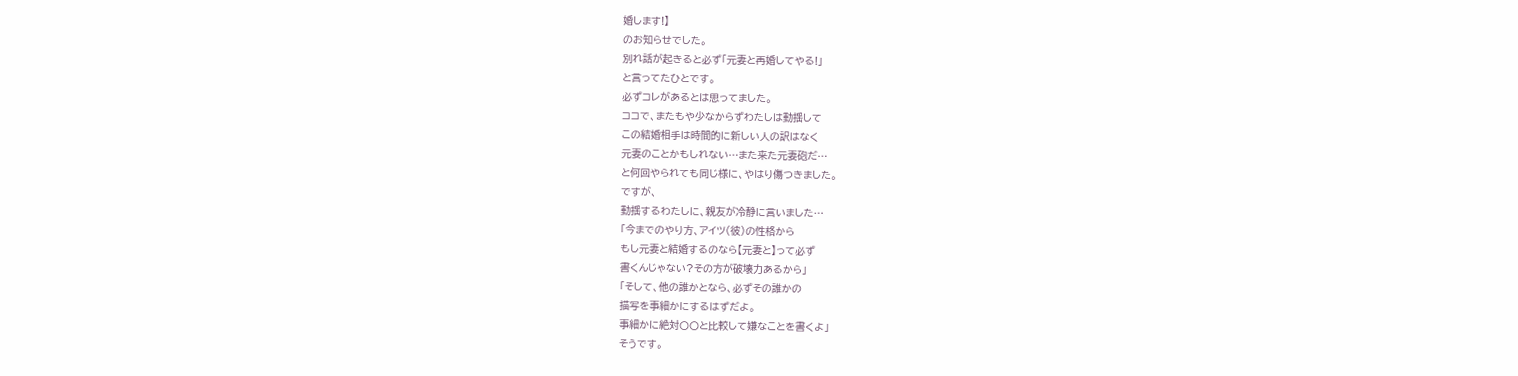婚します!】
のお知らせでした。
別れ話が起きると必ず「元妻と再婚してやる!」
と言ってたひとです。
必ずコレがあるとは思ってました。
ココで、またもや少なからずわたしは動揺して
この結婚相手は時間的に新しい人の訳はなく
元妻のことかもしれない…また来た元妻砲だ…
と何回やられても同じ様に、やはり傷つきました。
ですが、
動揺するわたしに、親友が冷静に言いました…
「今までのやり方、アイツ(彼)の性格から
もし元妻と結婚するのなら【元妻と】って必ず
書くんじゃない?その方が破壊力あるから」
「そして、他の誰かとなら、必ずその誰かの
描写を事細かにするはずだよ。
事細かに絶対〇〇と比較して嫌なことを書くよ」
そうです。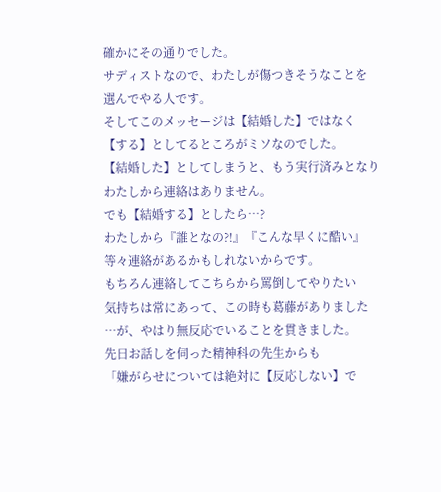確かにその通りでした。
サディストなので、わたしが傷つきそうなことを
選んでやる人です。
そしてこのメッセージは【結婚した】ではなく
【する】としてるところがミソなのでした。
【結婚した】としてしまうと、もう実行済みとなり
わたしから連絡はありません。
でも【結婚する】としたら…?
わたしから『誰となの?!』『こんな早くに酷い』
等々連絡があるかもしれないからです。
もちろん連絡してこちらから罵倒してやりたい
気持ちは常にあって、この時も葛藤がありました
…が、やはり無反応でいることを貫きました。
先日お話しを伺った精神科の先生からも
「嫌がらせについては絶対に【反応しない】で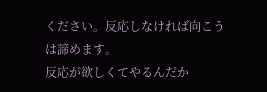ください。反応しなければ向こうは諦めます。
反応が欲しくてやるんだか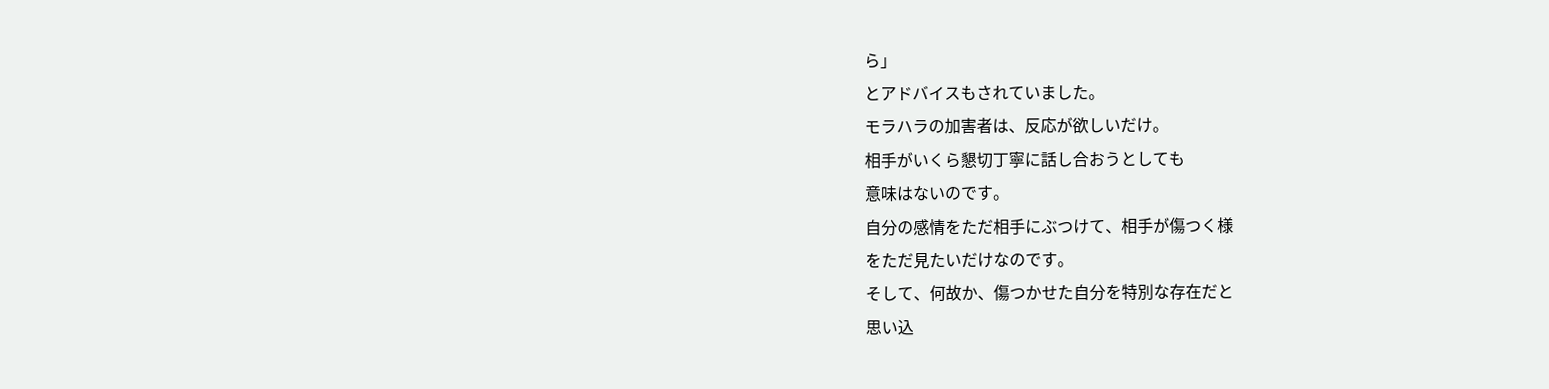ら」
とアドバイスもされていました。
モラハラの加害者は、反応が欲しいだけ。
相手がいくら懇切丁寧に話し合おうとしても
意味はないのです。
自分の感情をただ相手にぶつけて、相手が傷つく様
をただ見たいだけなのです。
そして、何故か、傷つかせた自分を特別な存在だと
思い込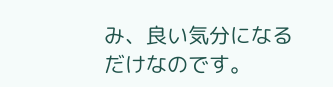み、良い気分になるだけなのです。